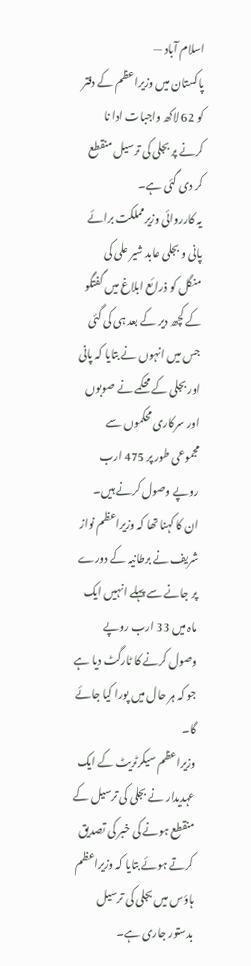اسلام آباد —
پاکستان میں وزیراعظم کے دفتر کو 62 لاکھ واجبات ادا نا کرنے پر بجلی کی ترسیل منقطع کر دی گئی ہے۔
یہ کارروائی وزیرمملکت برائے پانی و بجلی عابد شیر علی کی منگل کو ذرائع ابلاغ میں گفتگو کے کچھ دیر کے بعد ہی کی گئی جس میں انہوں نے بتایا کہ پانی اور بجلی کے محکمے نے صوبوں اور سرکاری محکموں سے مجموعی طور پر 475 ارب روپے وصول کرنے ہیں۔
ان کا کہنا تھا کہ وزیراعظم نواز شریف نے برطانیہ کے دورے پر جانے سے پہلے انہیں ایک ماہ میں 33 ارب روپے وصول کرنے کا ٹارگٹ دیا ہے جو کہ ہر حال میں پورا کیا جائے گا۔
وزیراعظم سیکرٹریٹ کے ایک عہدیدار نے بجلی کی ترسیل کے منقطع ہونے کی خبر کی تصدیق کرتے ہوئے بتایا کہ وزیراعظم ہاؤس میں بجلی کی ترسیل بدستور جاری ہے۔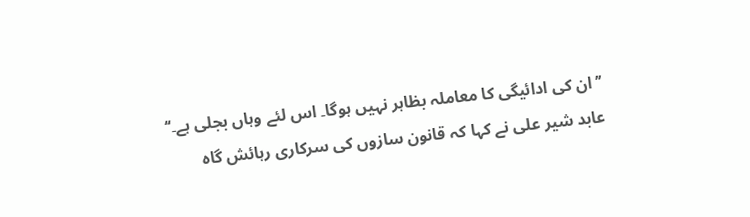’’ان کی ادائیگی کا معاملہ بظاہر نہیں ہوگا۔ اس لئے وہاں بجلی ہے۔‘‘
عابد شیر علی نے کہا کہ قانون سازوں کی سرکاری رہائش گاہ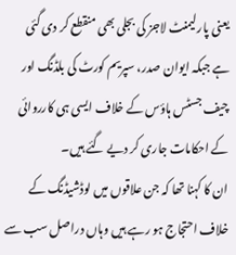یعنی پارلیمنٹ لاجز کی بجلی بھی منقطع کر دی گئی ہے جبکہ ایوان صدر، سپریم کورٹ کی بلڈنگ اور چیف جسٹس ہاؤس کے خلاف ایسی ہی کارروائی کے احکامات جاری کر دیے گئے ہیں۔
ان کا کہنا تھا کہ جن علاقوں میں لوڈشیڈنگ کے خلاف احتجاج ہو رہے ہیں وہاں دراصل سب سے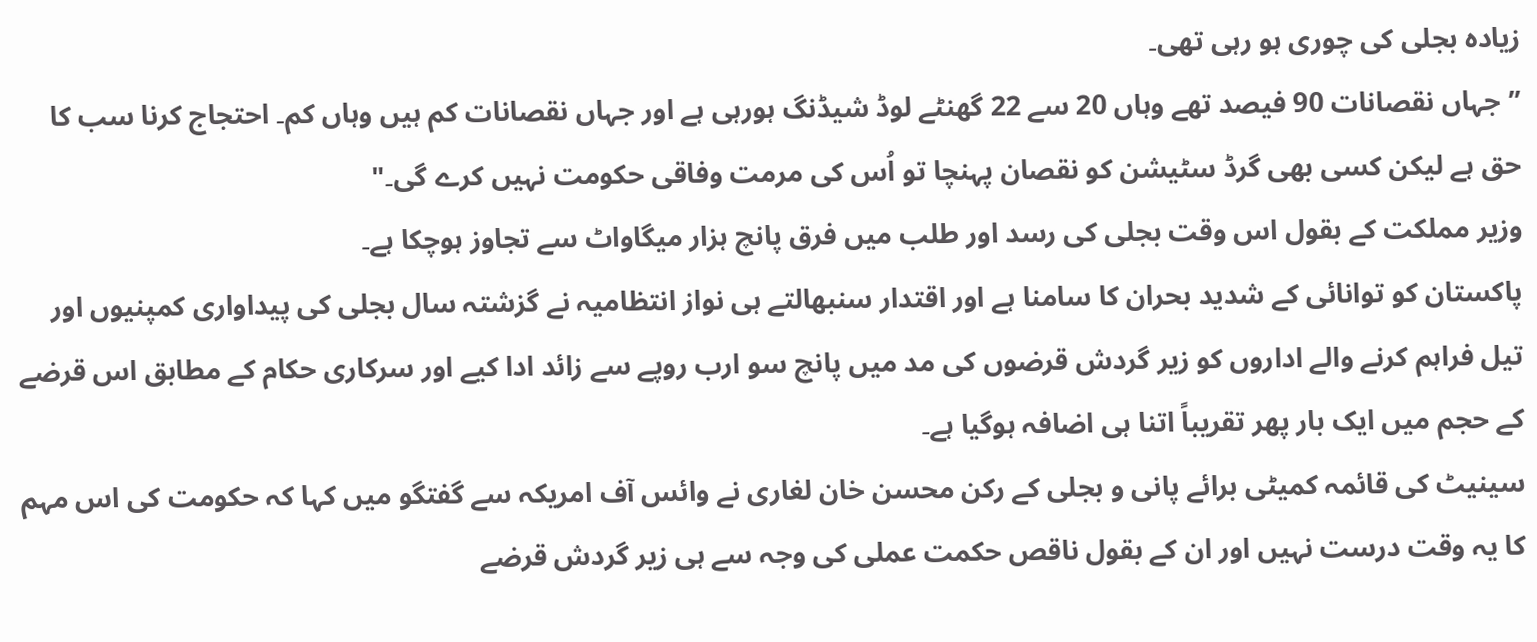زیادہ بجلی کی چوری ہو رہی تھی۔
’’جہاں نقصانات 90 فیصد تھے وہاں 20 سے 22 گھنٹے لوڈ شیڈنگ ہورہی ہے اور جہاں نقصانات کم ہیں وہاں کم۔ احتجاج کرنا سب کا حق ہے لیکن کسی بھی گرڈ سٹیشن کو نقصان پہنچا تو اُس کی مرمت وفاقی حکومت نہیں کرے گی۔"
وزیر مملکت کے بقول اس وقت بجلی کی رسد اور طلب میں فرق پانچ ہزار میگاواٹ سے تجاوز ہوچکا ہے۔
پاکستان کو توانائی کے شدید بحران کا سامنا ہے اور اقتدار سنبھالتے ہی نواز انتظامیہ نے گزشتہ سال بجلی کی پیداواری کمپنیوں اور تیل فراہم کرنے والے اداروں کو زیر گردش قرضوں کی مد میں پانچ سو ارب روپے سے زائد ادا کیے اور سرکاری حکام کے مطابق اس قرضے کے حجم میں ایک بار پھر تقریباً اتنا ہی اضافہ ہوگیا ہے۔
سینیٹ کی قائمہ کمیٹی برائے پانی و بجلی کے رکن محسن خان لغاری نے وائس آف امریکہ سے گفتگو میں کہا کہ حکومت کی اس مہم کا یہ وقت درست نہیں اور ان کے بقول ناقص حکمت عملی کی وجہ سے ہی زیر گردش قرضے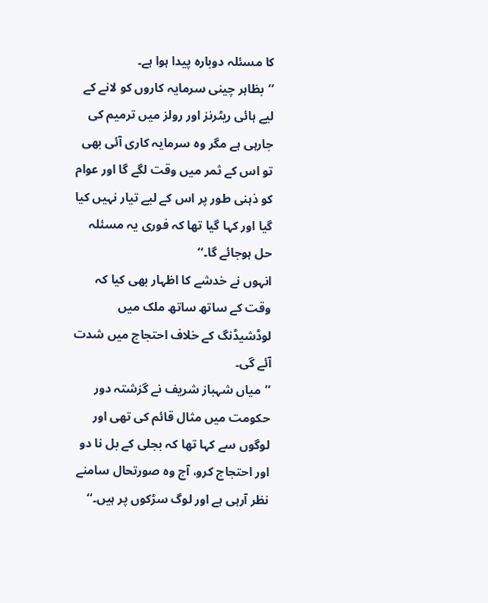کا مسئلہ دوبارہ پیدا ہوا ہے۔
’’بظاہر چینی سرمایہ کاروں کو لانے کے لیے ہائی ریٹرنز اور رولز میں ترمیم کی جارہی ہے مگر وہ سرمایہ کاری آئی بھی تو اس کے ثمر میں وقت لگے گا اور عوام کو ذہنی طور پر اس کے لیے تیار نہیں کیا گیا اور کہا گیا تھا کہ فوری یہ مسئلہ حل ہوجائے گا۔‘‘
انہوں نے خدشے کا اظہار بھی کیا کہ وقت کے ساتھ ساتھ ملک میں لوڈشیڈنگ کے خلاف احتجاج میں شدت آئے گی۔
’’میاں شہباز شریف نے گزشتہ دور حکومت میں مثال قائم کی تھی اور لوگوں سے کہا تھا کہ بجلی کے بل نا دو اور احتجاج کرو، آج وہ صورتحال سامنے نظر آرہی ہے اور لوگ سڑکوں پر ہیں۔‘‘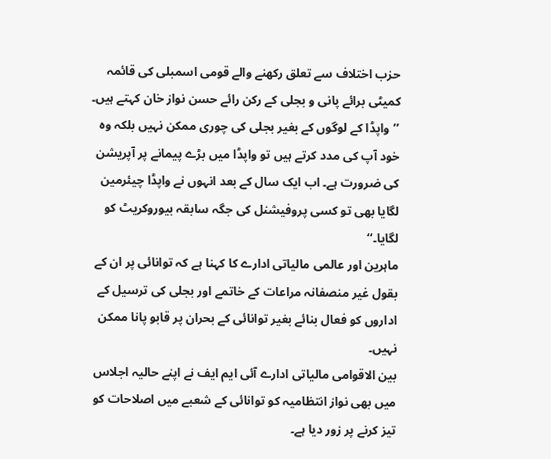حزب اختلاف سے تعلق رکھنے والے قومی اسمبلی کی قائمہ کمیٹی برائے پانی و بجلی کے رکن رائے حسن نواز خان کہتے ہیں۔
’’واپڈا کے لوگوں کے بغیر بجلی کی چوری ممکن نہیں بلکہ وہ خود آپ کی مدد کرتے ہیں تو واپڈا میں بڑے پیمانے پر آپریشن کی ضرورت ہے۔ اب ایک سال کے بعد انہوں نے واپڈا چیئرمین لگایا بھی تو کسی پروفیشنل کی جگہ سابقہ بیوروکریٹ کو لگایا۔‘‘
ماہرین اور عالمی مالیاتی ادارے کا کہنا ہے کہ توانائی پر ان کے بقول غیر منصفانہ مراعات کے خاتمے اور بجلی کی ترسیل کے اداروں کو فعال بنائے بغیر توانائی کے بحران پر قابو پانا ممکن نہیں۔
بین الاقوامی مالیاتی ادارے آئی ایم ایف نے اپنے حالیہ اجلاس میں بھی نواز انتظامیہ کو توانائی کے شعبے میں اصلاحات کو تیز کرنے پر زور دیا ہے۔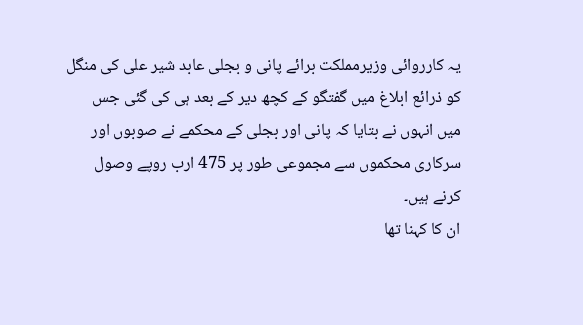یہ کارروائی وزیرمملکت برائے پانی و بجلی عابد شیر علی کی منگل کو ذرائع ابلاغ میں گفتگو کے کچھ دیر کے بعد ہی کی گئی جس میں انہوں نے بتایا کہ پانی اور بجلی کے محکمے نے صوبوں اور سرکاری محکموں سے مجموعی طور پر 475 ارب روپے وصول کرنے ہیں۔
ان کا کہنا تھا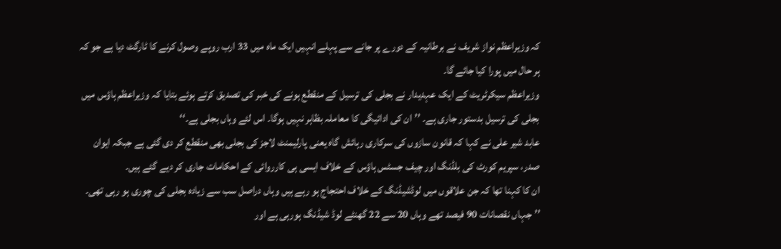کہ وزیراعظم نواز شریف نے برطانیہ کے دورے پر جانے سے پہلے انہیں ایک ماہ میں 33 ارب روپے وصول کرنے کا ٹارگٹ دیا ہے جو کہ ہر حال میں پورا کیا جائے گا۔
وزیراعظم سیکرٹریٹ کے ایک عہدیدار نے بجلی کی ترسیل کے منقطع ہونے کی خبر کی تصدیق کرتے ہوئے بتایا کہ وزیراعظم ہاؤس میں بجلی کی ترسیل بدستور جاری ہے۔ ’’ان کی ادائیگی کا معاملہ بظاہر نہیں ہوگا۔ اس لئے وہاں بجلی ہے۔‘‘
عابد شیر علی نے کہا کہ قانون سازوں کی سرکاری رہائش گاہ یعنی پارلیمنٹ لاجز کی بجلی بھی منقطع کر دی گئی ہے جبکہ ایوان صدر، سپریم کورٹ کی بلڈنگ اور چیف جسٹس ہاؤس کے خلاف ایسی ہی کارروائی کے احکامات جاری کر دیے گئے ہیں۔
ان کا کہنا تھا کہ جن علاقوں میں لوڈشیڈنگ کے خلاف احتجاج ہو رہے ہیں وہاں دراصل سب سے زیادہ بجلی کی چوری ہو رہی تھی۔
’’جہاں نقصانات 90 فیصد تھے وہاں 20 سے 22 گھنٹے لوڈ شیڈنگ ہورہی ہے اور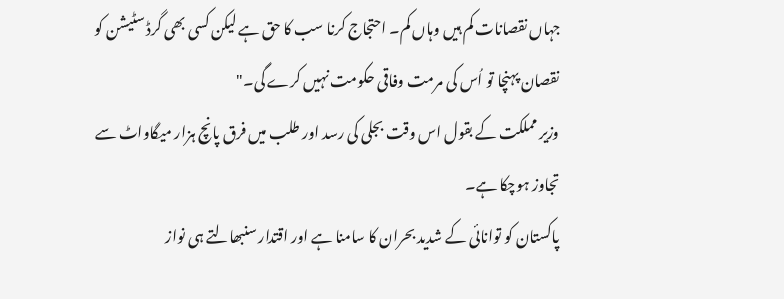جہاں نقصانات کم ہیں وہاں کم۔ احتجاج کرنا سب کا حق ہے لیکن کسی بھی گرڈ سٹیشن کو نقصان پہنچا تو اُس کی مرمت وفاقی حکومت نہیں کرے گی۔"
وزیر مملکت کے بقول اس وقت بجلی کی رسد اور طلب میں فرق پانچ ہزار میگاواٹ سے تجاوز ہوچکا ہے۔
پاکستان کو توانائی کے شدید بحران کا سامنا ہے اور اقتدار سنبھالتے ہی نواز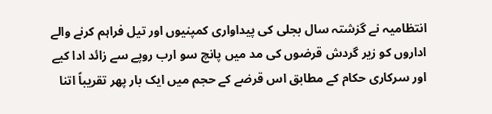انتظامیہ نے گزشتہ سال بجلی کی پیداواری کمپنیوں اور تیل فراہم کرنے والے اداروں کو زیر گردش قرضوں کی مد میں پانچ سو ارب روپے سے زائد ادا کیے اور سرکاری حکام کے مطابق اس قرضے کے حجم میں ایک بار پھر تقریباً اتنا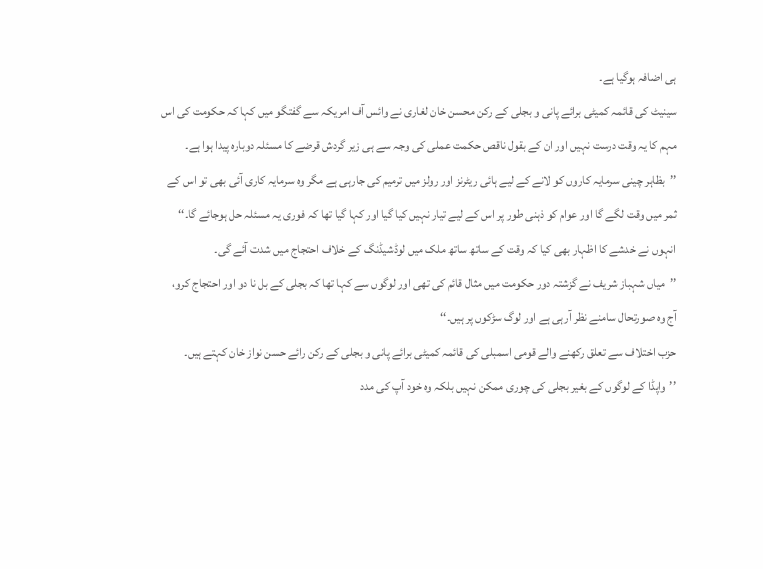ہی اضافہ ہوگیا ہے۔
سینیٹ کی قائمہ کمیٹی برائے پانی و بجلی کے رکن محسن خان لغاری نے وائس آف امریکہ سے گفتگو میں کہا کہ حکومت کی اس مہم کا یہ وقت درست نہیں اور ان کے بقول ناقص حکمت عملی کی وجہ سے ہی زیر گردش قرضے کا مسئلہ دوبارہ پیدا ہوا ہے۔
’’بظاہر چینی سرمایہ کاروں کو لانے کے لیے ہائی ریٹرنز اور رولز میں ترمیم کی جارہی ہے مگر وہ سرمایہ کاری آئی بھی تو اس کے ثمر میں وقت لگے گا اور عوام کو ذہنی طور پر اس کے لیے تیار نہیں کیا گیا اور کہا گیا تھا کہ فوری یہ مسئلہ حل ہوجائے گا۔‘‘
انہوں نے خدشے کا اظہار بھی کیا کہ وقت کے ساتھ ساتھ ملک میں لوڈشیڈنگ کے خلاف احتجاج میں شدت آئے گی۔
’’میاں شہباز شریف نے گزشتہ دور حکومت میں مثال قائم کی تھی اور لوگوں سے کہا تھا کہ بجلی کے بل نا دو اور احتجاج کرو، آج وہ صورتحال سامنے نظر آرہی ہے اور لوگ سڑکوں پر ہیں۔‘‘
حزب اختلاف سے تعلق رکھنے والے قومی اسمبلی کی قائمہ کمیٹی برائے پانی و بجلی کے رکن رائے حسن نواز خان کہتے ہیں۔
’’واپڈا کے لوگوں کے بغیر بجلی کی چوری ممکن نہیں بلکہ وہ خود آپ کی مدد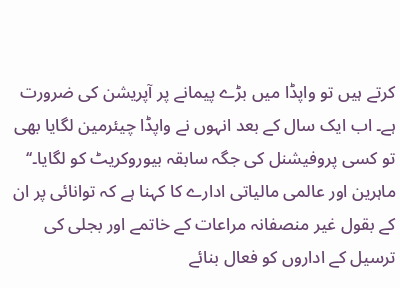کرتے ہیں تو واپڈا میں بڑے پیمانے پر آپریشن کی ضرورت ہے۔ اب ایک سال کے بعد انہوں نے واپڈا چیئرمین لگایا بھی تو کسی پروفیشنل کی جگہ سابقہ بیوروکریٹ کو لگایا۔‘‘
ماہرین اور عالمی مالیاتی ادارے کا کہنا ہے کہ توانائی پر ان کے بقول غیر منصفانہ مراعات کے خاتمے اور بجلی کی ترسیل کے اداروں کو فعال بنائے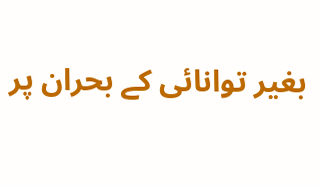بغیر توانائی کے بحران پر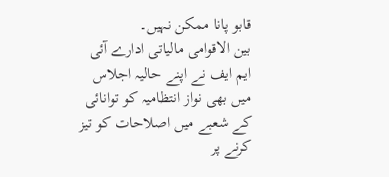قابو پانا ممکن نہیں۔
بین الاقوامی مالیاتی ادارے آئی ایم ایف نے اپنے حالیہ اجلاس میں بھی نواز انتظامیہ کو توانائی کے شعبے میں اصلاحات کو تیز کرنے پر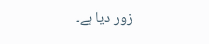زور دیا ہے۔